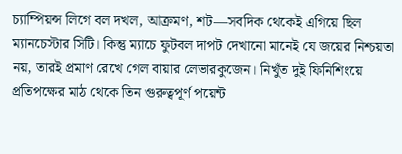চ্যাম্পিয়ন্স লিগে বল দখল, আক্রমণ, শট—সবদিক থেকেই এগিয়ে ছিল ম্যানচেস্টার সিটি। কিন্তু ম্যাচে ফুটবল দাপট দেখানো মানেই যে জয়ের নিশ্চয়তা নয়, তারই প্রমাণ রেখে গেল বায়ার লেভারকুজেন। নিখুঁত দুই ফিনিশিংয়ে প্রতিপক্ষের মাঠ থেকে তিন গুরুত্বপূর্ণ পয়েন্ট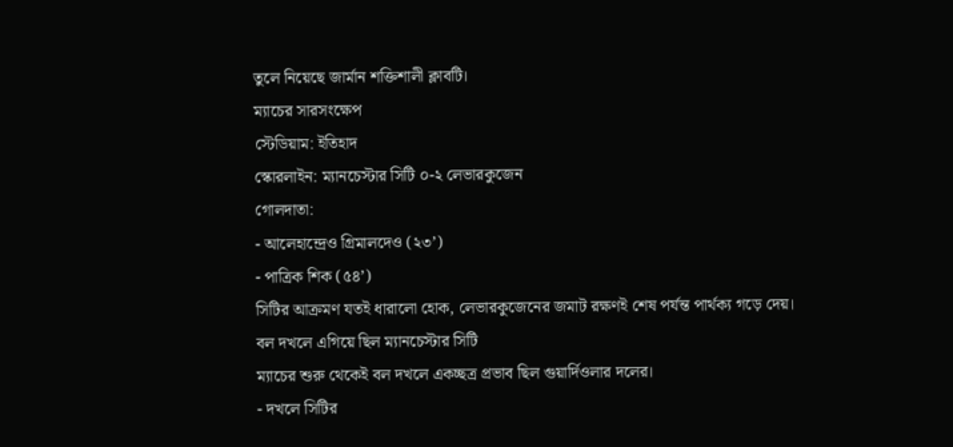তুলে নিয়েছে জার্মান শক্তিশালী ক্লাবটি।
ম্যাচের সারসংক্ষেপ
স্টেডিয়াম: ইতিহাদ
স্কোরলাইন: ম্যানচেস্টার সিটি ০-২ লেভারকুজেন
গোলদাতা:
- আলেহান্দ্রেও গ্রিমালদেও (২৩’)
- পাত্রিক শিক (৫৪’)
সিটির আক্রমণ যতই ধারালো হোক, লেভারকুজেনের জমাট রক্ষণই শেষ পর্যন্ত পার্থক্য গড়ে দেয়।
বল দখলে এগিয়ে ছিল ম্যানচেস্টার সিটি
ম্যাচের শুরু থেকেই বল দখলে একচ্ছত্র প্রভাব ছিল গুয়ার্দিওলার দলের।
- দখলে সিটির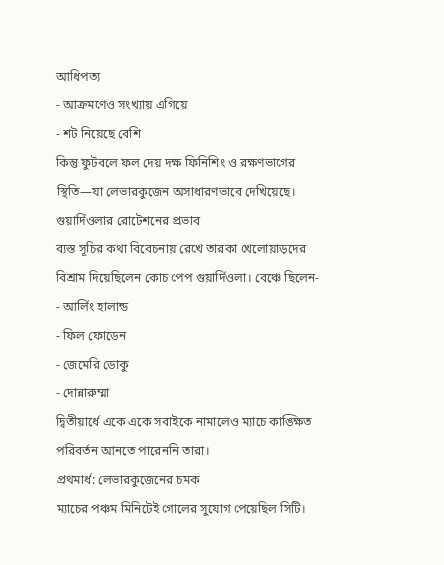আধিপত্য
- আক্রমণেও সংখ্যায় এগিয়ে
- শট নিয়েছে বেশি
কিন্তু ফুটবলে ফল দেয় দক্ষ ফিনিশিং ও রক্ষণভাগের স্থিতি—যা লেভারকুজেন অসাধারণভাবে দেখিয়েছে।
গুয়ার্দিওলার রোটেশনের প্রভাব
ব্যস্ত সূচির কথা বিবেচনায় রেখে তারকা খেলোয়াড়দের বিশ্রাম দিয়েছিলেন কোচ পেপ গুয়ার্দিওলা। বেঞ্চে ছিলেন-
- আর্লিং হালান্ড
- ফিল ফোডেন
- জেমেরি ডোকু
- দোন্নারুম্মা
দ্বিতীয়ার্ধে একে একে সবাইকে নামালেও ম্যাচে কাঙ্ক্ষিত পরিবর্তন আনতে পারেননি তারা।
প্রথমার্ধ: লেভারকুজেনের চমক
ম্যাচের পঞ্চম মিনিটেই গোলের সুযোগ পেয়েছিল সিটি।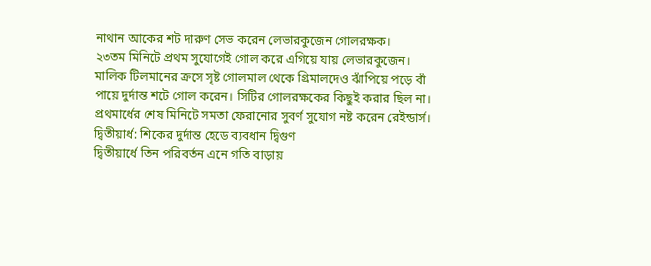নাথান আকের শট দারুণ সেভ করেন লেভারকুজেন গোলরক্ষক।
২৩তম মিনিটে প্রথম সুযোগেই গোল করে এগিয়ে যায় লেভারকুজেন।
মালিক টিলমানের ক্রসে সৃষ্ট গোলমাল থেকে গ্রিমালদেও ঝাঁপিয়ে পড়ে বাঁ পায়ে দুর্দান্ত শটে গোল করেন। সিটির গোলরক্ষকের কিছুই করার ছিল না।
প্রথমার্ধের শেষ মিনিটে সমতা ফেরানোর সুবর্ণ সুযোগ নষ্ট করেন রেইন্ডার্স।
দ্বিতীয়ার্ধ: শিকের দুর্দান্ত হেডে ব্যবধান দ্বিগুণ
দ্বিতীয়ার্ধে তিন পরিবর্তন এনে গতি বাড়ায়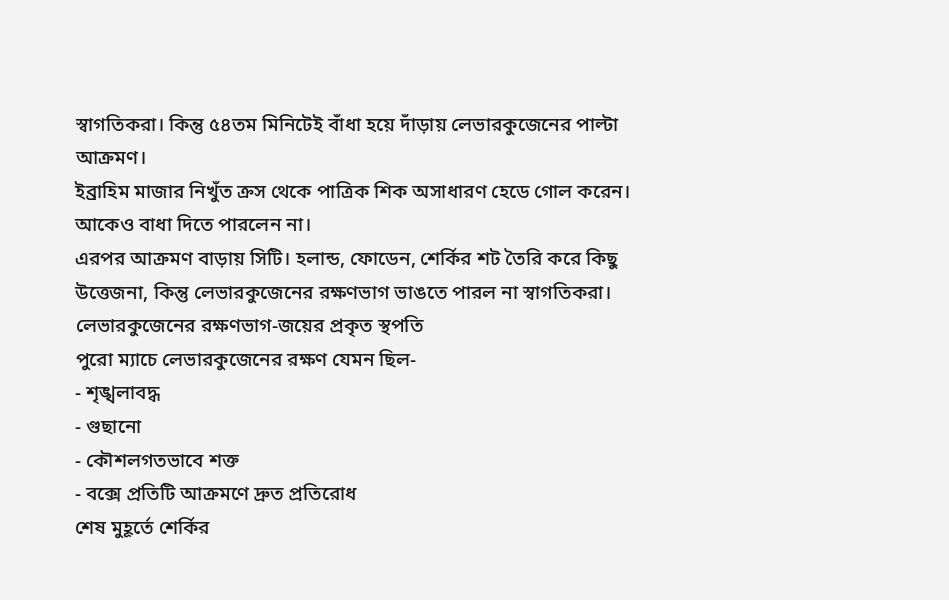স্বাগতিকরা। কিন্তু ৫৪তম মিনিটেই বাঁধা হয়ে দাঁড়ায় লেভারকুজেনের পাল্টা আক্রমণ।
ইব্রাহিম মাজার নিখুঁত ক্রস থেকে পাত্রিক শিক অসাধারণ হেডে গোল করেন। আকেও বাধা দিতে পারলেন না।
এরপর আক্রমণ বাড়ায় সিটি। হলান্ড, ফোডেন, শের্কির শট তৈরি করে কিছু উত্তেজনা, কিন্তু লেভারকুজেনের রক্ষণভাগ ভাঙতে পারল না স্বাগতিকরা।
লেভারকুজেনের রক্ষণভাগ-জয়ের প্রকৃত স্থপতি
পুরো ম্যাচে লেভারকুজেনের রক্ষণ যেমন ছিল-
- শৃঙ্খলাবদ্ধ
- গুছানো
- কৌশলগতভাবে শক্ত
- বক্সে প্রতিটি আক্রমণে দ্রুত প্রতিরোধ
শেষ মুহূর্তে শের্কির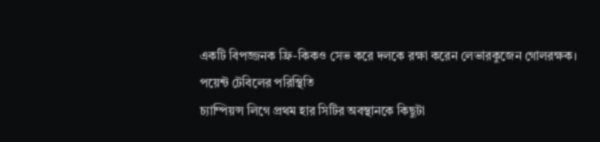একটি বিপজ্জনক ফ্রি-কিকও সেভ করে দলকে রক্ষা করেন লেভারকুজেন গোলরক্ষক।
পয়েন্ট টেবিলের পরিস্থিতি
চ্যাম্পিয়ন্স লিগে প্রথম হার সিটির অবস্থানকে কিছুটা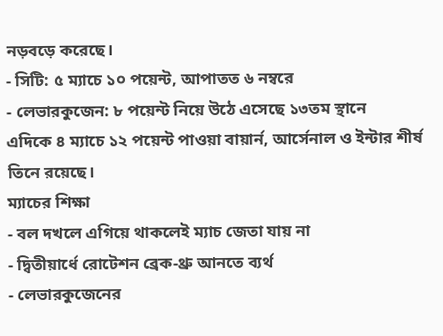নড়বড়ে করেছে।
- সিটি: ৫ ম্যাচে ১০ পয়েন্ট, আপাতত ৬ নম্বরে
- লেভারকুজেন: ৮ পয়েন্ট নিয়ে উঠে এসেছে ১৩তম স্থানে
এদিকে ৪ ম্যাচে ১২ পয়েন্ট পাওয়া বায়ার্ন, আর্সেনাল ও ইন্টার শীর্ষ তিনে রয়েছে।
ম্যাচের শিক্ষা
- বল দখলে এগিয়ে থাকলেই ম্যাচ জেতা যায় না
- দ্বিতীয়ার্ধে রোটেশন ব্রেক-থ্রু আনতে ব্যর্থ
- লেভারকুজেনের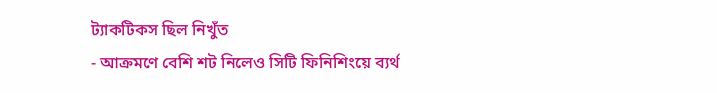ট্যাকটিকস ছিল নিখুঁত
- আক্রমণে বেশি শট নিলেও সিটি ফিনিশিংয়ে ব্যর্থ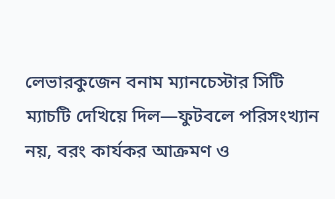লেভারকুজেন বনাম ম্যানচেস্টার সিটি ম্যাচটি দেখিয়ে দিল—ফুটবলে পরিসংখ্যান নয়, বরং কার্যকর আক্রমণ ও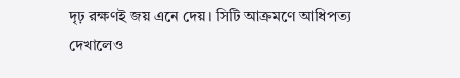দৃঢ় রক্ষণই জয় এনে দেয়। সিটি আক্রমণে আধিপত্য দেখালেও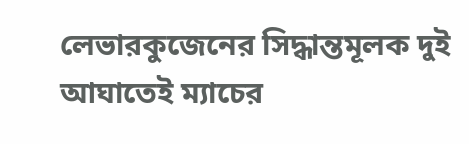লেভারকুজেনের সিদ্ধান্তমূলক দুই আঘাতেই ম্যাচের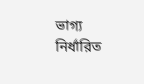ভাগ্য নির্ধারিত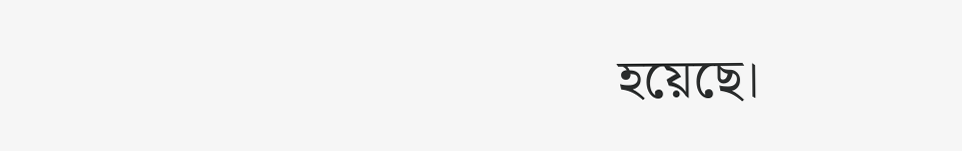হয়েছে।